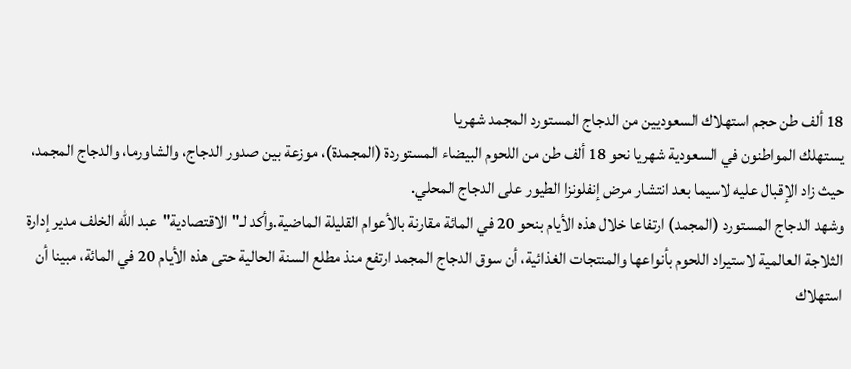18 ألف طن حجم استهلاك السعوديين من الدجاج المستورد المجمد شهريا
يستهلك المواطنون في السعودية شهريا نحو 18 ألف طن من اللحوم البيضاء المستوردة (المجمدة)، موزعة بين صدور الدجاج، والشاورما، والدجاج المجمد، حيث زاد الإقبال عليه لاسيما بعد انتشار مرض إنفلونزا الطيور على الدجاج المحلي.
وشهد الدجاج المستورد (المجمد) ارتفاعا خلال هذه الأيام بنحو 20 في المائة مقارنة بالأعوام القليلة الماضية.وأكد لـ"الاقتصادية"عبد الله الخلف مدير إدارة الثلاجة العالمية لاستيراد اللحوم بأنواعها والمنتجات الغذائية، أن سوق الدجاج المجمد ارتفع منذ مطلع السنة الحالية حتى هذه الأيام 20 في المائة، مبينا أن استهلاك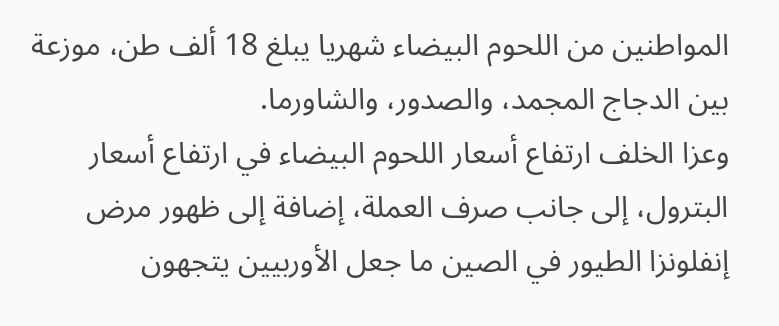المواطنين من اللحوم البيضاء شهريا يبلغ 18 ألف طن، موزعة بين الدجاج المجمد، والصدور، والشاورما.
وعزا الخلف ارتفاع أسعار اللحوم البيضاء في ارتفاع أسعار البترول، إلى جانب صرف العملة، إضافة إلى ظهور مرض إنفلونزا الطيور في الصين ما جعل الأوربيين يتجهون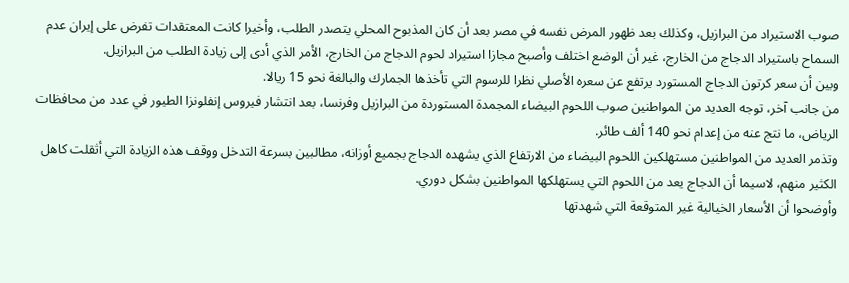صوب الاستيراد من البرازيل، وكذلك بعد ظهور المرض نفسه في مصر بعد أن كان المذبوح المحلي يتصدر الطلب، وأخيرا كانت المعتقدات تفرض على إيران عدم السماح باستيراد الدجاج من الخارج، غير أن الوضع اختلف وأصبح مجازا استيراد لحوم الدجاج من الخارج، الأمر الذي أدى إلى زيادة الطلب من البرازيل.
وبين أن سعر كرتون الدجاج المستورد يرتفع عن سعره الأصلي نظرا للرسوم التي تأخذها الجمارك والبالغة نحو 15 ريالا.
من جانب آخر، توجه العديد من المواطنين صوب اللحوم البيضاء المجمدة المستوردة من البرازيل وفرنسا، بعد انتشار فيروس إنفلونزا الطيور في عدد من محافظات الرياض، ما نتج عنه من إعدام نحو 140 ألف طائر.
وتذمر العديد من المواطنين مستهلكين اللحوم البيضاء من الارتفاع الذي يشهده الدجاج بجميع أوزانه، مطالبين بسرعة التدخل ووقف هذه الزيادة التي أثقلت كاهل الكثير منهم، لاسيما أن الدجاج يعد من اللحوم التي يستهلكها المواطنين بشكل دوري.
وأوضحوا أن الأسعار الخيالية غير المتوقعة التي شهدتها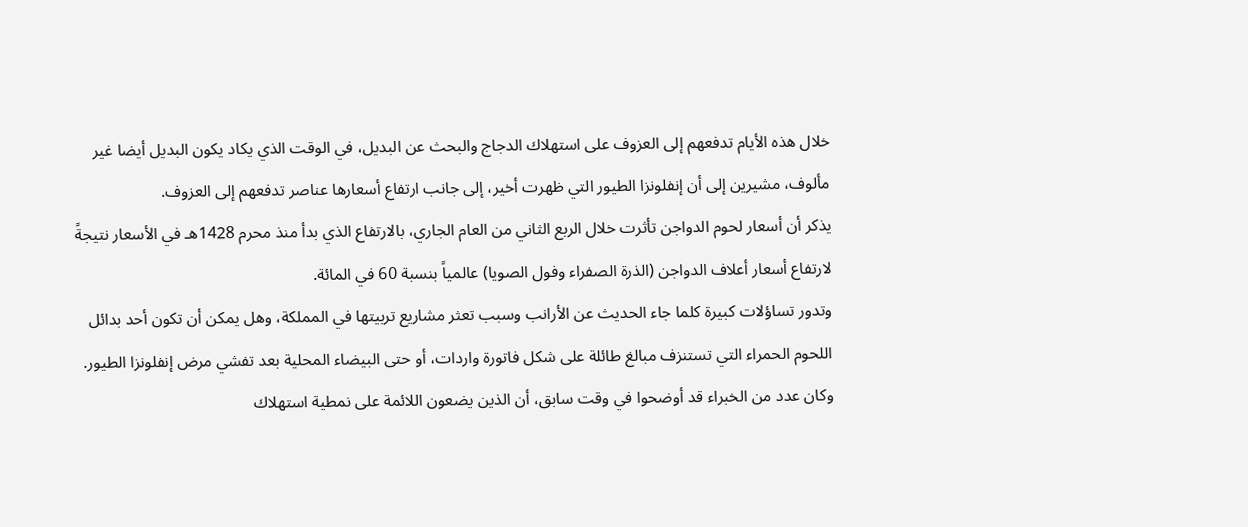خلال هذه الأيام تدفعهم إلى العزوف على استهلاك الدجاج والبحث عن البديل، في الوقت الذي يكاد يكون البديل أيضا غير مألوف، مشيرين إلى أن إنفلونزا الطيور التي ظهرت أخير، إلى جانب ارتفاع أسعارها عناصر تدفعهم إلى العزوف.
يذكر أن أسعار لحوم الدواجن تأثرت خلال الربع الثاني من العام الجاري، بالارتفاع الذي بدأ منذ محرم 1428هـ في الأسعار نتيجةً لارتفاع أسعار أعلاف الدواجن (الذرة الصفراء وفول الصويا) عالمياً بنسبة 60 في المائة.
وتدور تساؤلات كبيرة كلما جاء الحديث عن الأرانب وسبب تعثر مشاريع تربيتها في المملكة، وهل يمكن أن تكون أحد بدائل اللحوم الحمراء التي تستنزف مبالغ طائلة على شكل فاتورة واردات، أو حتى البيضاء المحلية بعد تفشي مرض إنفلونزا الطيور.
وكان عدد من الخبراء قد أوضحوا في وقت سابق، أن الذين يضعون اللائمة على نمطية استهلاك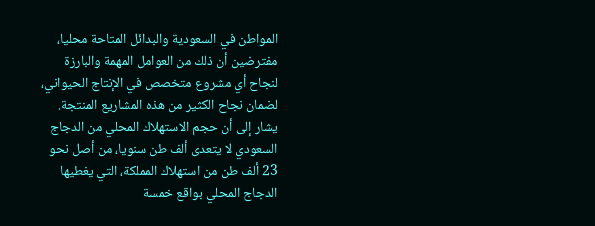المواطن في السعودية والبدائل المتاحة محليا، مفترضين أن ذلك من العوامل المهمة والبارزة لنجاح أي مشروع متخصص في الإنتاج الحيواني، لضمان نجاح الكثير من هذه المشاريع المنتجة.
يشار إلى أن حجم الاستهلاك المحلي من الدجاج السعودي لا يتعدى ألف طن سنويا، من أصل نحو 23 ألف طن من استهلاك المملكة، التي يغطيها الدجاج المحلي بواقع خمسة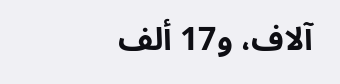آلاف، و17 ألف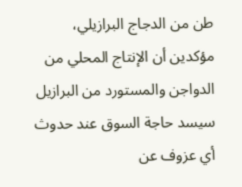طن من الدجاج البرازيلي، مؤكدين أن الإنتاج المحلي من الدواجن والمستورد من البرازيل سيسد حاجة السوق عند حدوث أي عزوف عن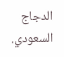الدجاج السعودي.